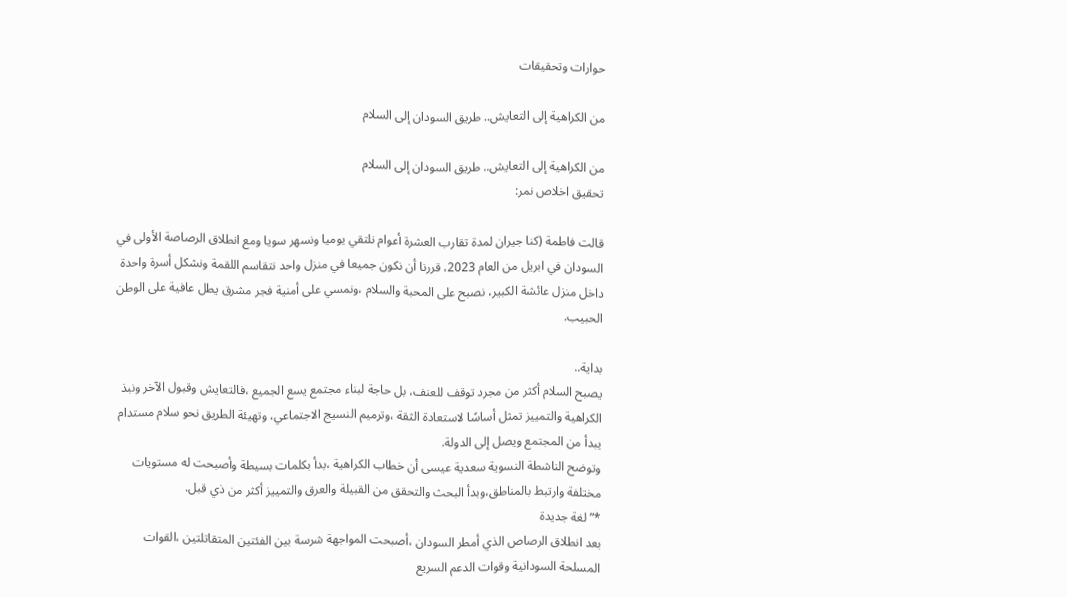حوارات وتحقيقات

من الكراهية إلى التعايش.. طريق السودان إلى السلام

من الكراهية إلى التعايش.. طريق السودان إلى السلام
تحقيق اخلاص نمر:

قالت فاطمة (كنا جيران لمدة تقارب العشرة أعوام نلتقي يوميا ونسهر سويا ومع انطلاق الرصاصة الأولى في السودان في ابريل من العام 2023، قررنا أن نكون جميعا في منزل واحد نتقاسم اللقمة ونشكل أسرة واحدة داخل منزل عائشة الكبير، نصبح على المحبة والسلام ،ونمسي على أمنية فجر مشرق يطل عافية على الوطن الحبيب.

بداية..
يصبح السلام أكثر من مجرد توقف للعنف، بل حاجة لبناء مجتمع يسع الجميع ،فالتعايش وقبول الآخر ونبذ الكراهية والتمييز تمثل أساسًا لاستعادة الثقة ،وترميم النسيج الاجتماعي، وتهيئة الطريق نحو سلام مستدام يبدأ من المجتمع ويصل إلى الدولة.
وتوضح الناشطة النسوية سعدية عيسى أن خطاب الكراهية ،بدأ بكلمات بسيطة وأصبحت له مستويات مختلفة وارتبط بالمناطق،وبدأ البحث والتحقق من القبيلة والعرق والتمييز أكثر من ذي قبل.
*”لغة جديدة
بعد انطلاق الرصاص الذي أمطر السودان ،أصبحت المواجهة شرسة بين الفئتين المتقاتلتين ،القوات المسلحة السودانية وقوات الدعم السريع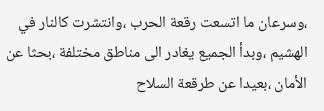،وسرعان ما اتسعت رقعة الحرب ،وانتشرت كالنار في الهشيم ،وبدأ الجميع يغادر الى مناطق مختلفة ،بحثا عن الأمان ،بعيدا عن طرقعة السلاح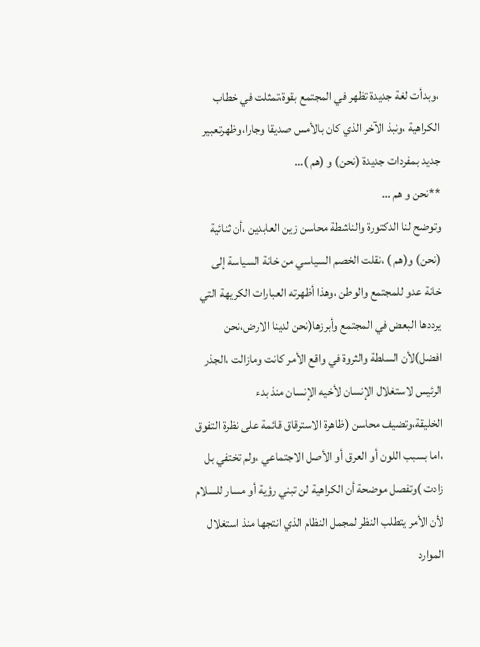،وبدأت لغة جديدة تظهر في المجتمع بقوة،تمثلت في خطاب الكراهية ،ونبذ الآخر الذي كان بالأمس صديقا وجارا،وظهرتعبير جديد بمفردات جديدة (نحن) و (هم )…
**نحن و هم …
وتوضح لنا الدكتورة والناشطة محاسن زين العابدين ،أن ثنائية (نحن) و(هم ) ،نقلت الخصم السياسي من خانة السياسة إلى خانة عدو للمجتمع والوطن ،وهذا أظهرته العبارات الكريهة التي يرددها البعض في المجتمع وأبرزها(نحن لدينا الارض،نحن افضل)لأن السلطة والثروة في واقع الأمر كانت ومازالت ،الجذر الرئيس لاستغلال الإنسان لأخيه الإنسان منذ بدء الخليقة،وتضيف محاسن (ظاهرة الاسترقاق قائمة على نظرة التفوق ،اما بسبب اللون أو العرق أو الأصل الاجتماعي ،ولم تختفي بل زادت )وتفصل موضحة أن الكراهية لن تبني رؤية أو مسار للسلام لأن الأمر يتطلب النظر لمجمل النظام الذي انتجها منذ استغلال الموارد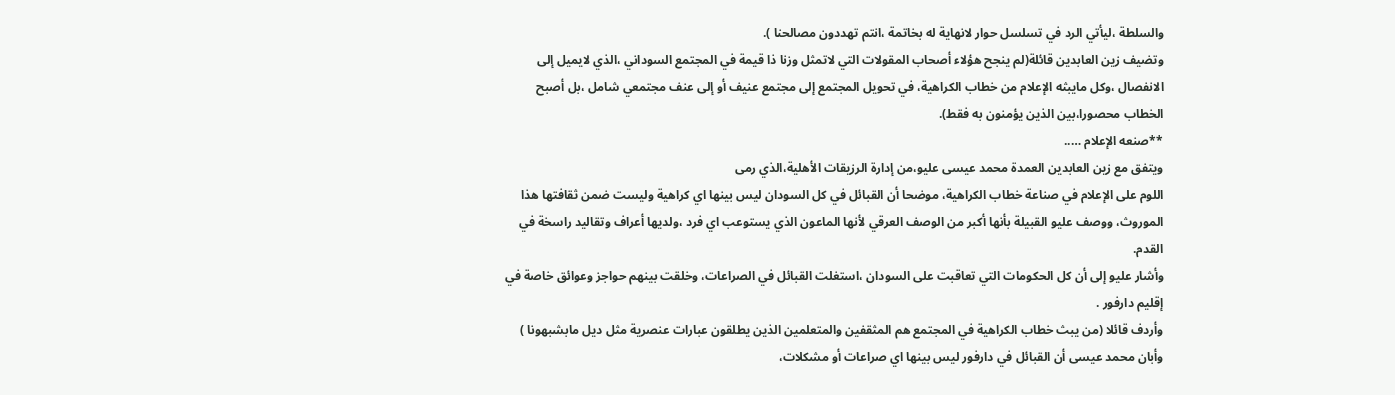والسلطة ،ليأتي الرد في تسلسل حوار لانهاية له بخاتمة ،انتم تهددون مصالحنا ).
وتضيف زين العابدين قائلة(لم ينجح هؤلاء أصحاب المقولات التي لاتمثل وزنا ذا قيمة في المجتمع السوداني ،الذي لايميل إلى الانفصال ،وكل مايبثه الإعلام من خطاب الكراهية، في تحويل المجتمع إلى مجتمع عنيف أو إلى عنف مجتمعي شامل ،بل أصبح الخطاب محصورا،بين الذين يؤمنون به فقط).
**صنعه الإعلام …..
ويتفق مع زين العابدين العمدة محمد عيسى عليو،من إدارة الرزيقات الأهلية،الذي رمى
اللوم على الإعلام في صناعة خطاب الكراهية، موضحا أن القبائل في كل السودان ليس بينها اي كراهية وليست ضمن ثقافتها هذا الموروث، ووصف عليو القبيلة بأنها أكبر من الوصف العرقي لأنها الماعون الذي يستوعب اي فرد ،ولديها أعراف وتقاليد راسخة في القدم.
وأشار عليو إلى أن كل الحكومات التي تعاقبت على السودان ،استغلت القبائل في الصراعات، وخلقت بينهم حواجز وعوائق خاصة في إقليم دارفور .
وأردف قائلا (من يبث خطاب الكراهية في المجتمع هم المثقفين والمتعلمين الذين يطلقون عبارات عنصرية مثل ديل مابشبهونا )
وأبان محمد عيسى أن القبائل في دارفور ليس بينها اي صراعات أو مشكلات،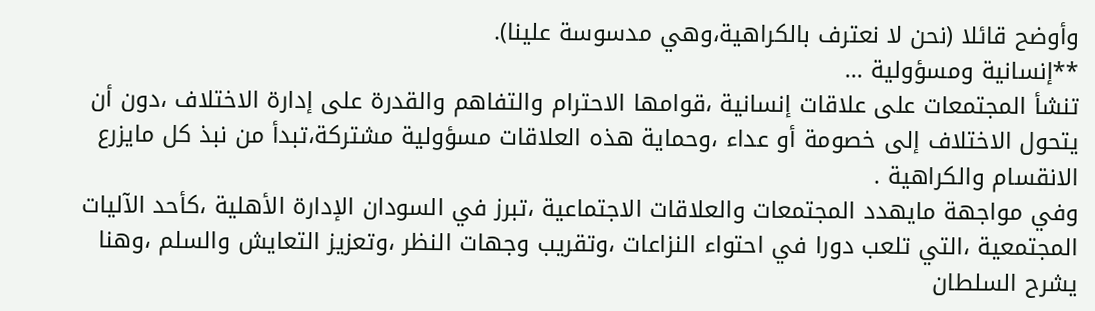وأوضح قائلا (نحن لا نعترف بالكراهية،وهي مدسوسة علينا).
**إنسانية ومسؤولية …
تنشأ المجتمعات على علاقات إنسانية ،قوامها الاحترام والتفاهم والقدرة على إدارة الاختلاف ،دون أن يتحول الاختلاف إلى خصومة أو عداء ،وحماية هذه العلاقات مسؤولية مشتركة،تبدأ من نبذ كل مايزرع الانقسام والكراهية .
وفي مواجهة مايهدد المجتمعات والعلاقات الاجتماعية ،تبرز في السودان الإدارة الأهلية ،كأحد الآليات المجتمعية ،التي تلعب دورا في احتواء النزاعات ،وتقريب وجهات النظر ،وتعزيز التعايش والسلم ،وهنا يشرح السلطان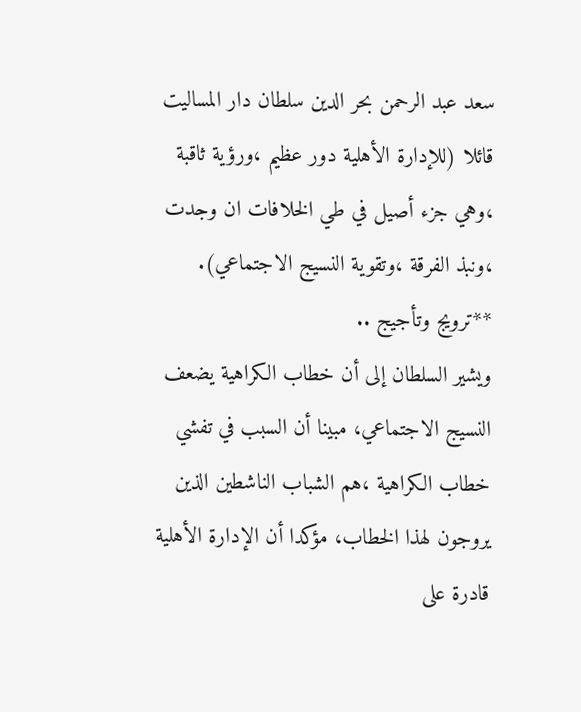سعد عبد الرحمن بحر الدين سلطان دار المساليت قائلا (للإدارة الأهلية دور عظيم ،ورؤية ثاقبة ،وهي جزء أصيل في طي الخلافات ان وجدت ،ونبذ الفرقة ،وتقوية النسيج الاجتماعي).
**ترويج وتأجيج ..
ويشير السلطان إلى أن خطاب الكراهية يضعف النسيج الاجتماعي، مبينا أن السبب في تفشي خطاب الكراهية ،هم الشباب الناشطين الذين يروجون لهذا الخطاب، مؤكدا أن الإدارة الأهلية قادرة على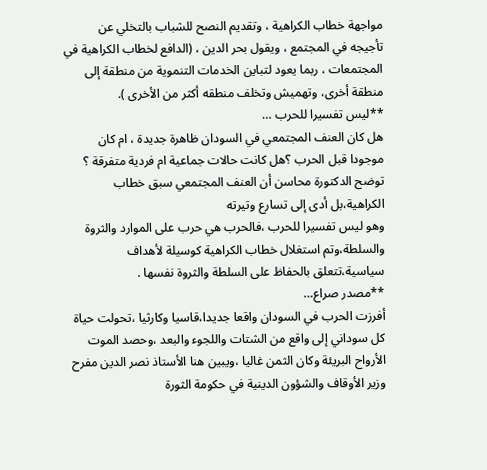مواجهة خطاب الكراهية ، وتقديم النصح للشباب بالتخلي عن تأجيجه في المجتمع ، ويقول بحر الدين ، (الدافع لخطاب الكراهية في المجتمعات ، ربما يعود لتباين الخدمات التنموية من منطقة إلى منطقة أخرى، وتهميش وتخلف منطقه أكثر من الأخرى ).
**ليس تفسيرا للحرب …
هل كان العنف المجتمعي في السودان ظاهرة جديدة ، ام كان موجودا قبل الحرب ؟هل كانت حالات جماعية ام فردية متفرقة ؟
توضح الدكتورة محاسن أن العنف المجتمعي سبق خطاب الكراهية،بل أدى إلى تسارع وتيرته
وهو ليس تفسيرا للحرب ،فالحرب هي حرب على الموارد والثروة والسلطة،وتم استغلال خطاب الكراهية كوسيلة لأهداف سياسية،تتعلق بالحفاظ على السلطة والثروة نفسها .
**مصدر صراع…
أفرزت الحرب في السودان واقعا جديدا،قاسيا وكارثيا ،تحولت حياة كل سوداني إلى واقع من الشتات واللجوء والبعد ،وحصد الموت الأرواح البريئة وكان الثمن غاليا ،ويبين هنا الأستاذ نصر الدين مفرح وزير الأوقاف والشؤون الدينية في حكومة الثورة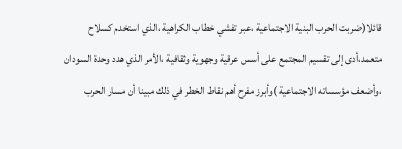قائلا(ضربت الحرب البنية الاجتماعية ،عبر تفشي خطاب الكراهية ،الذي استخدم كسلاح متعمد،أدى إلى تقسيم المجتمع على أسس عرقية وجهوية وثقافية ،الأمر الذي هدد وحدة السودان ،وأضعف مؤسساته الاجتماعية )وأبرز مفرح أهم نقاط الخطر في ذلك مبينا أن مسار الحرب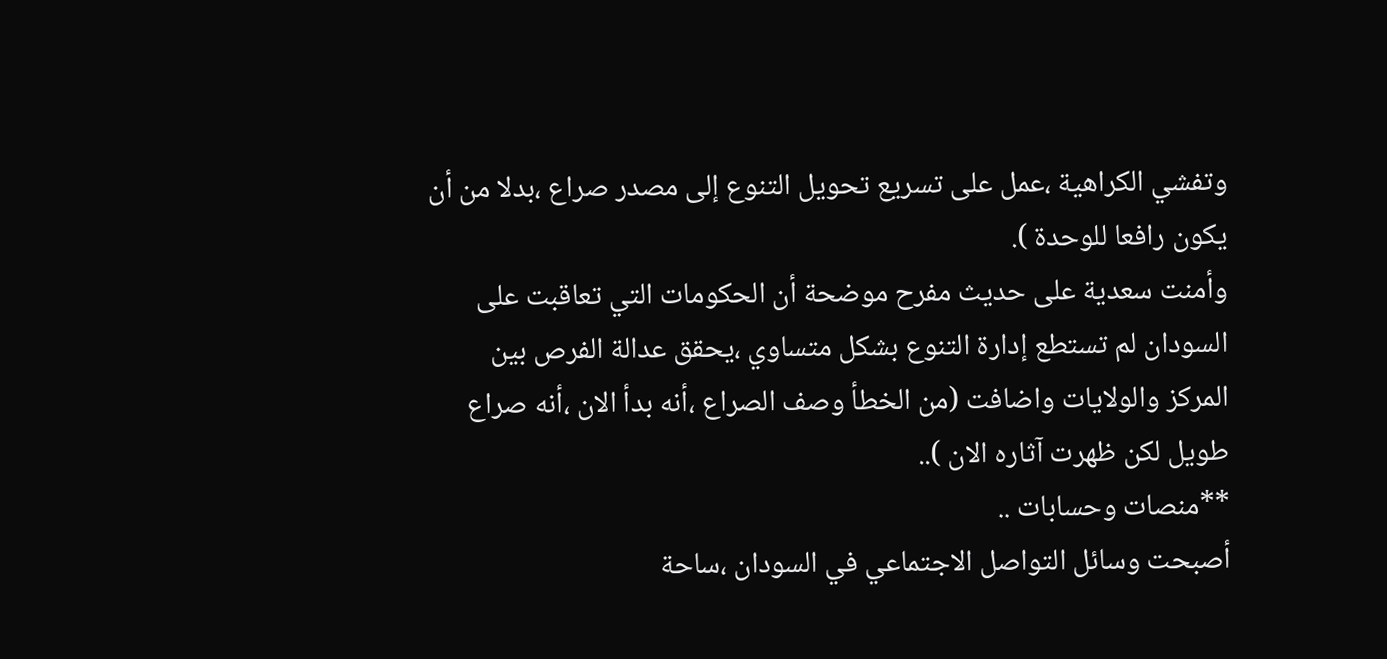وتفشي الكراهية ،عمل على تسريع تحويل التنوع إلى مصدر صراع ،بدلا من أن يكون رافعا للوحدة ).
وأمنت سعدية على حديث مفرح موضحة أن الحكومات التي تعاقبت على السودان لم تستطع إدارة التنوع بشكل متساوي ،يحقق عدالة الفرص بين المركز والولايات واضافت (من الخطأ وصف الصراع ،أنه بدأ الان ،أنه صراع طويل لكن ظهرت آثاره الان )..
**منصات وحسابات ..
أصبحت وسائل التواصل الاجتماعي في السودان ،ساحة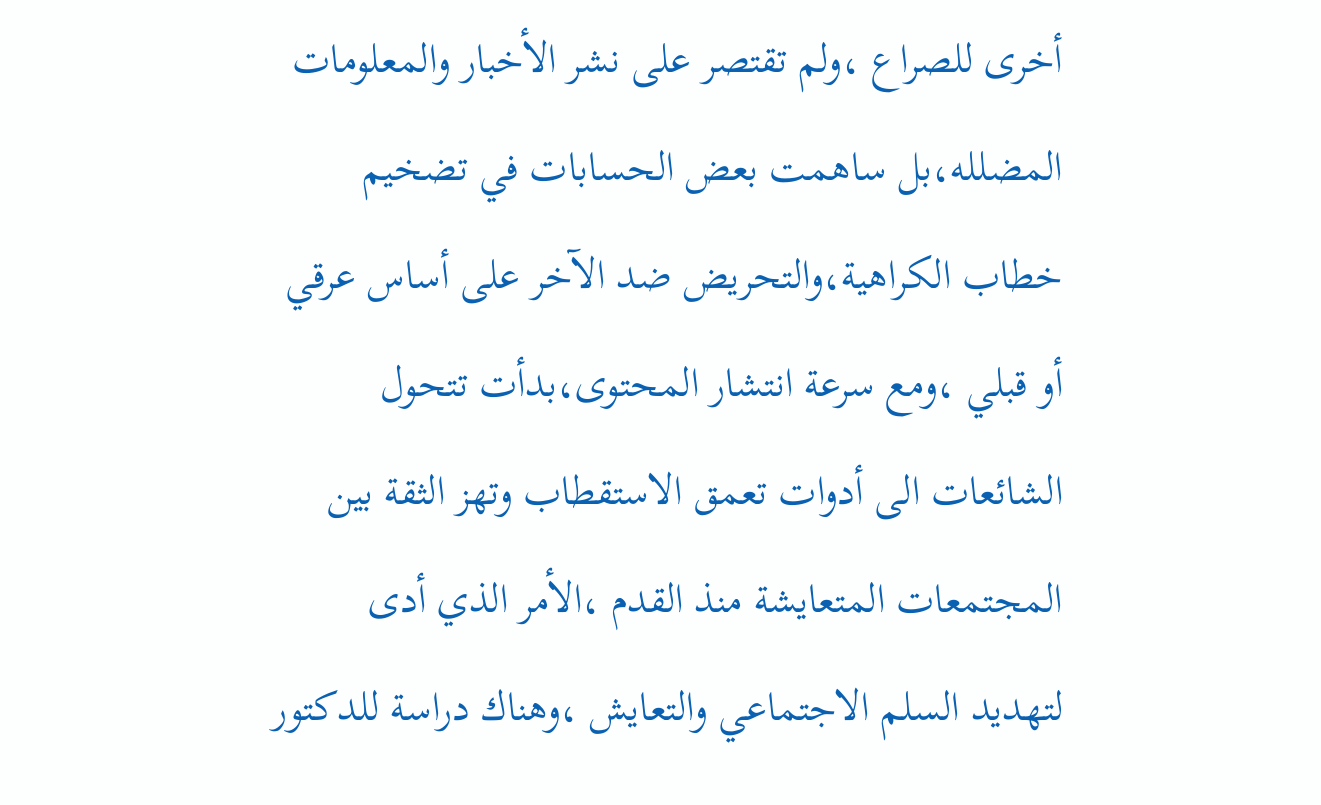أخرى للصراع ،ولم تقتصر على نشر الأخبار والمعلومات المضلله،بل ساهمت بعض الحسابات في تضخيم خطاب الكراهية،والتحريض ضد الآخر على أساس عرقي أو قبلي ،ومع سرعة انتشار المحتوى،بدأت تتحول الشائعات الى أدوات تعمق الاستقطاب وتهز الثقة بين المجتمعات المتعايشة منذ القدم ،الأمر الذي أدى لتهديد السلم الاجتماعي والتعايش ،وهناك دراسة للدكتور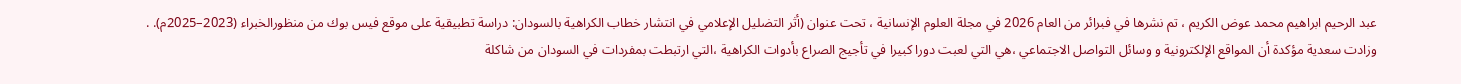عبد الرحيم ابراهيم محمد عوض الكريم ، تم نشرها في فبرائر من العام 2026 في مجلة العلوم الإنسانية ، تحت عنوان (أثر التضليل الإعلامي في انتشار خطاب الكراهية بالسودان: دراسة تطبيقية على موقع فيس بوك من منظورالخبراء (2023–2025م). .
وزادت سعدية مؤكدة أن المواقع الإلكترونية و وسائل التواصل الاجتماعي ،هي التي لعبت دورا كبيرا في تأجيج الصراع بأدوات الكراهية ،التي ارتبطت بمفردات في السودان من شاكلة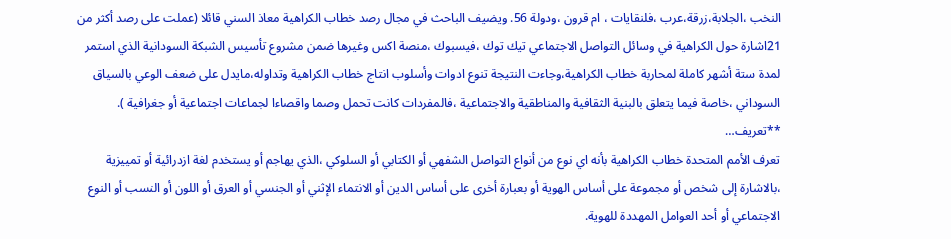النخب ،الجلابة،زرقة،عرب ،فلنقايات ، ام قرون ،ودولة 56. ويضيف الباحث في مجال رصد خطاب الكراهية معاذ السني قائلا (عملت على رصد أكثر من 21اشارة حول الكراهية في وسائل التواصل الاجتماعي تيك توك ،فيسبوك ،منصة اكس وغيرها ضمن مشروع تأسيس الشبكة السودانية الذي استمر لمدة ستة أشهر كاملة لمحاربة خطاب الكراهية،وجاءت النتيجة تنوع ادوات وأسلوب انتاج خطاب الكراهية وتداوله،مايدل على ضعف الوعي بالسياق السوداني ،خاصة فيما يتعلق بالبنية الثقافية والمناطقية والاجتماعية ،فالمفردات كانت تحمل وصما واقصاءا لجماعات اجتماعية أو جغرافية ).
**تعريف…
تعرف الأمم المتحدة خطاب الكراهية بأنه اي نوع من أنواع التواصل الشفهي أو الكتابي أو السلوكي ،الذي يهاجم أو يستخدم لغة ازدرائية أو تمييزية ،بالاشارة إلى شخص أو مجموعة على أساس الهوية أو بعبارة أخرى على أساس الدين أو الانتماء الإثني أو الجنسي أو العرق أو اللون أو النسب أو النوع الاجتماعي أو أحد العوامل المهددة للهوية.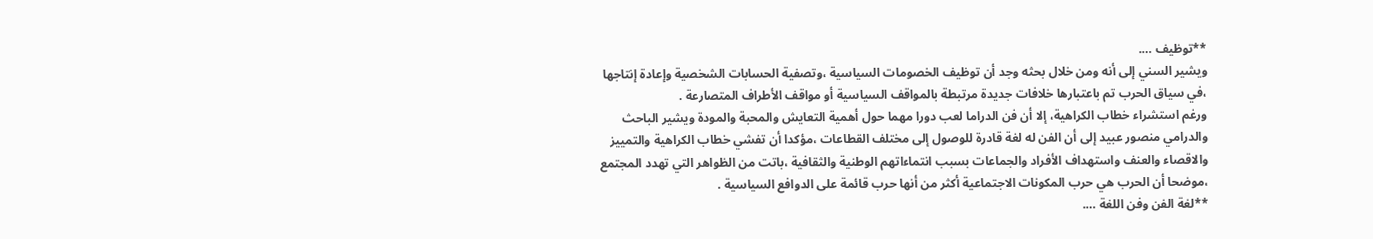**توظيف ….
ويشير السني إلى أنه ومن خلال بحثه وجد أن توظيف الخصومات السياسية ،وتصفية الحسابات الشخصية وإعادة إنتاجها ،في سياق الحرب تم باعتبارها خلافات جديدة مرتبطة بالمواقف السياسية أو مواقف الأطراف المتصارعة .
ورغم استشراء خطاب الكراهية، إلا أن فن الدراما لعب دورا مهما حول أهمية التعايش والمحبة والمودة ويشير الباحث والدرامي منصور عبيد إلى أن الفن له لغة قادرة للوصول إلى مختلف القطاعات ،مؤكدا أن تفشي خطاب الكراهية والتمييز والاقصاء والعنف واستهداف الأفراد والجماعات بسبب انتماءاتهم الوطنية والثقافية ،باتت من الظواهر التي تهدد المجتمع ،موضحا أن الحرب هي حرب المكونات الاجتماعية أكثر من أنها حرب قائمة على الدوافع السياسية .
**لغة الفن وفن اللغة ….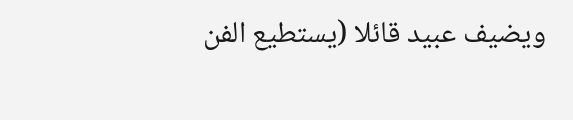ويضيف عبيد قائلا (يستطيع الفن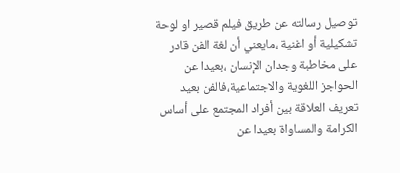توصيل رسالته عن طريق فيلم قصير او لوحة تشكيلية أو اغنية ،مايعني أن لغة الفن قادر على مخاطبة وجدان الإنسان ،بعيدا عن الحواجز اللغوية والاجتماعية،فالفن بعيد تعريف العلاقة بين أفراد المجتمع على أساس الكرامة والمساواة بعيدا عن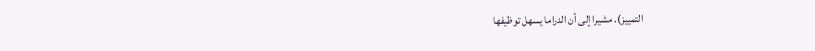التمييز). مشيرا إلى أن الدراما يسهل توظيفها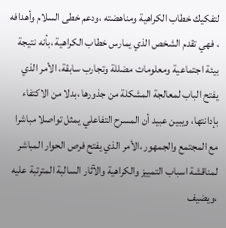لتفكيك خطاب الكراهية ومناهضته ،ودعم خطى السلام وأهدافه ، فهي تقدم الشخص الذي يمارس خطاب الكراهية ،بأنه نتيجة بيئة اجتماعية ومعلومات مضللة وتجارب سابقة، الأمر الذي يفتح الباب لمعالجة المشكلة من جذورها ،بدلا من الاكتفاء بإدانتها، ويبين عبيد أن المسرح التفاعلي يمثل تواصلا مباشرا مع المجتمع والجمهور ،الأمر الذي يفتح فرص الحوار المباشر لمناقشة اسباب التمييز والكراهية والآثار السالبة المترتبة عليه ،ويضيف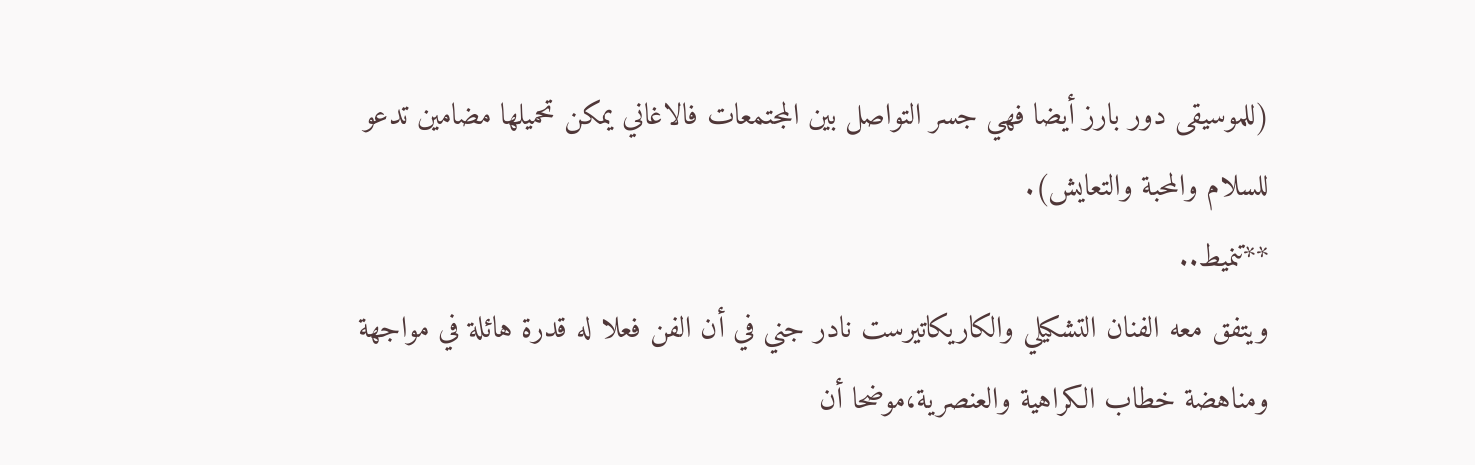(للموسيقى دور بارز أيضا فهي جسر التواصل بين المجتمعات فالاغاني يمكن تحميلها مضامين تدعو للسلام والمحبة والتعايش).
**تنميط..
ويتفق معه الفنان التشكيلي والكاريكاتيرست نادر جني في أن الفن فعلا له قدرة هائلة في مواجهة ومناهضة خطاب الكراهية والعنصرية،موضحا أن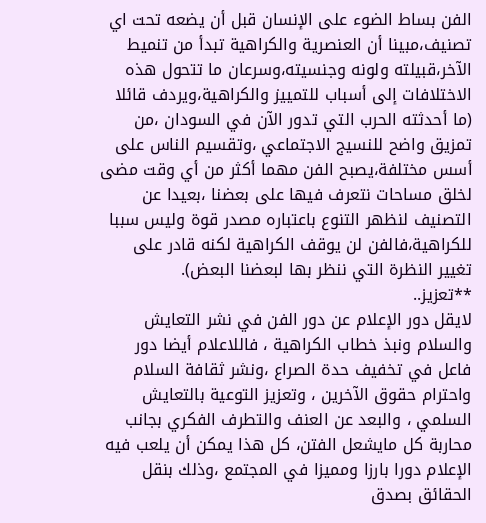الفن بساط الضوء على الإنسان قبل أن يضعه تحت اي تصنيف،مبينا أن العنصرية والكراهية تبدأ من تنميط الآخر،قبيلته ولونه وجنسيته،وسرعان ما تتحول هذه الاختلافات إلى أسباب للتمييز والكراهية،ويردف قائلا (ما أحدثته الحرب التي تدور الآن في السودان ،من تمزيق واضح للنسيج الاجتماعي ،وتقسيم الناس على أسس مختلفة،يصبح الفن مهما أكثر من أي وقت مضى لخلق مساحات نتعرف فيها على بعضنا ،بعيدا عن التصنيف لنظهر التنوع باعتباره مصدر قوة وليس سببا للكراهية،فالفن لن يوقف الكراهية لكنه قادر على تغيير النظرة التي ننظر بها لبعضنا البعض).
**تعزيز..
لايقل دور الإعلام عن دور الفن في نشر التعايش والسلام ونبذ خطاب الكراهية ، فاللاعلام أيضا دور فاعل في تخفيف حدة الصراع ،ونشر ثقافة السلام واحترام حقوق الآخرين ، وتعزيز التوعية بالتعايش السلمي ، والبعد عن العنف والتطرف الفكري بجانب محاربة كل مايشعل الفتن، كل هذا يمكن أن يلعب فيه الإعلام دورا بارزا ومميزا في المجتمع ،وذلك بنقل الحقائق بصدق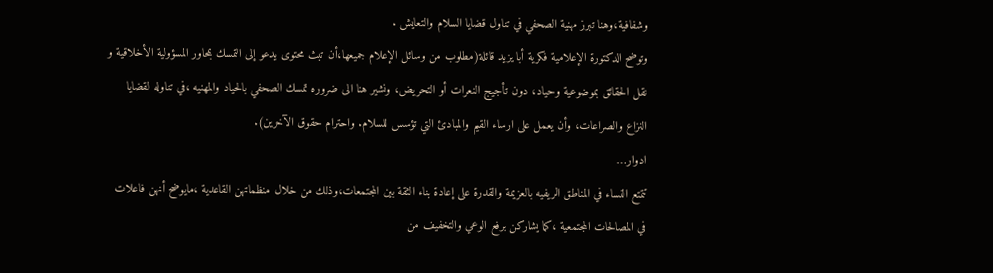وشفافية،وهنا تبرز مهنية الصحفي في تناول قضايا السلام والتعايش .
وتوضح الدكتورة الإعلامية فكرية أبا يزيد قائلة(مطلوب من وسائل الإعلام جميعها،أن تبث محتوى يدعو إلى التمسك بمحاور المسؤولية الأخلاقية و نقل الحقائق بموضوعية وحياد، دون تأجيج النعرات أو التحريض، ونشير هنا الى ضروره تمسك الصحفي بالحياد والمهنيه ،في تناوله لقضايا النزاع والصراعات، وأن يعمل على ارساء القيم والمبادئ التي تؤسس للسلام. واحترام حقوق الآخرين).
ادوار…
تتمتع النساء في المناطق الريفيه بالعزيمة والقدرة على إعادة بناء الثقة بين المجتمعات،وذلك من خلال منظماتهن القاعدية ،مايوضح أنهن فاعلات في المصالحات المجتمعية ،كما يشاركن برفع الوعي والتخفيف من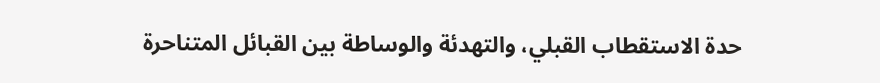حدة الاستقطاب القبلي، والتهدئة والوساطة بين القبائل المتناحرة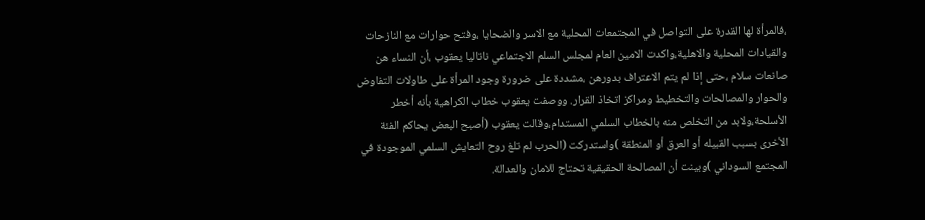،فالمرأة لها القدرة على التواصل في المجتمعات المحلية مع الاسر والضحايا ،وفتح حوارات مع النازحات والقيادات المحلية والاهلية،واكدت الامين العام لمجلس السلم الاجتماعي ناتاليا يعقوب ،أن النساء هن صانعات سلام ،حتى إذا لم يتم الاعتراف بدورهن ،مشددة على ضرورة وجود المرأة على طاولات التفاوض والحوار والمصالحات والتخطيط ومراكز اتخاذ القرار. ووصفت يعقوب خطاب الكراهية بأنه أخطر الأسلحة،ولابد من التخلص منه بالخطاب السلمي المستدام،وقالت يعقوب (أصبح البعض يحاكم الفئة الأخرى بسبب القبيله أو العرق أو المنطقة )واستدركت (الحرب لم تلغ روح التعايش السلمي الموجودة في المجتمع السوداني )وبينت أن المصالحة الحقيقية تحتاج للامان والعدالة.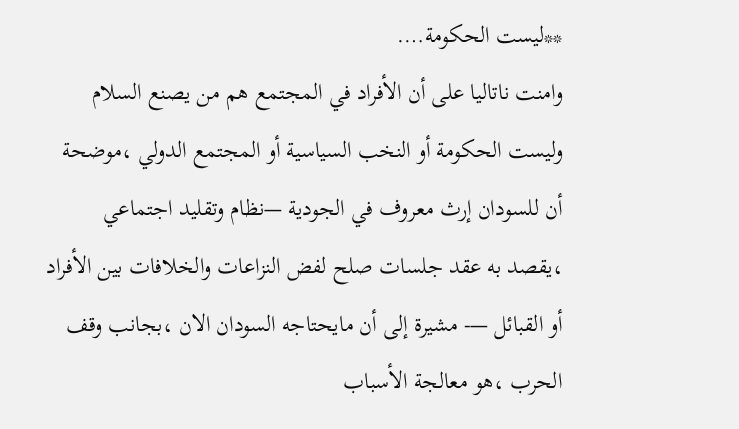**ليست الحكومة….
وامنت ناتاليا على أن الأفراد في المجتمع هم من يصنع السلام وليست الحكومة أو النخب السياسية أو المجتمع الدولي ،موضحة أن للسودان إرث معروف في الجودية —نظام وتقليد اجتماعي ،يقصد به عقد جلسات صلح لفض النزاعات والخلافات بين الأفراد أو القبائل —- مشيرة إلى أن مايحتاجه السودان الان ،بجانب وقف الحرب ،هو معالجة الأسباب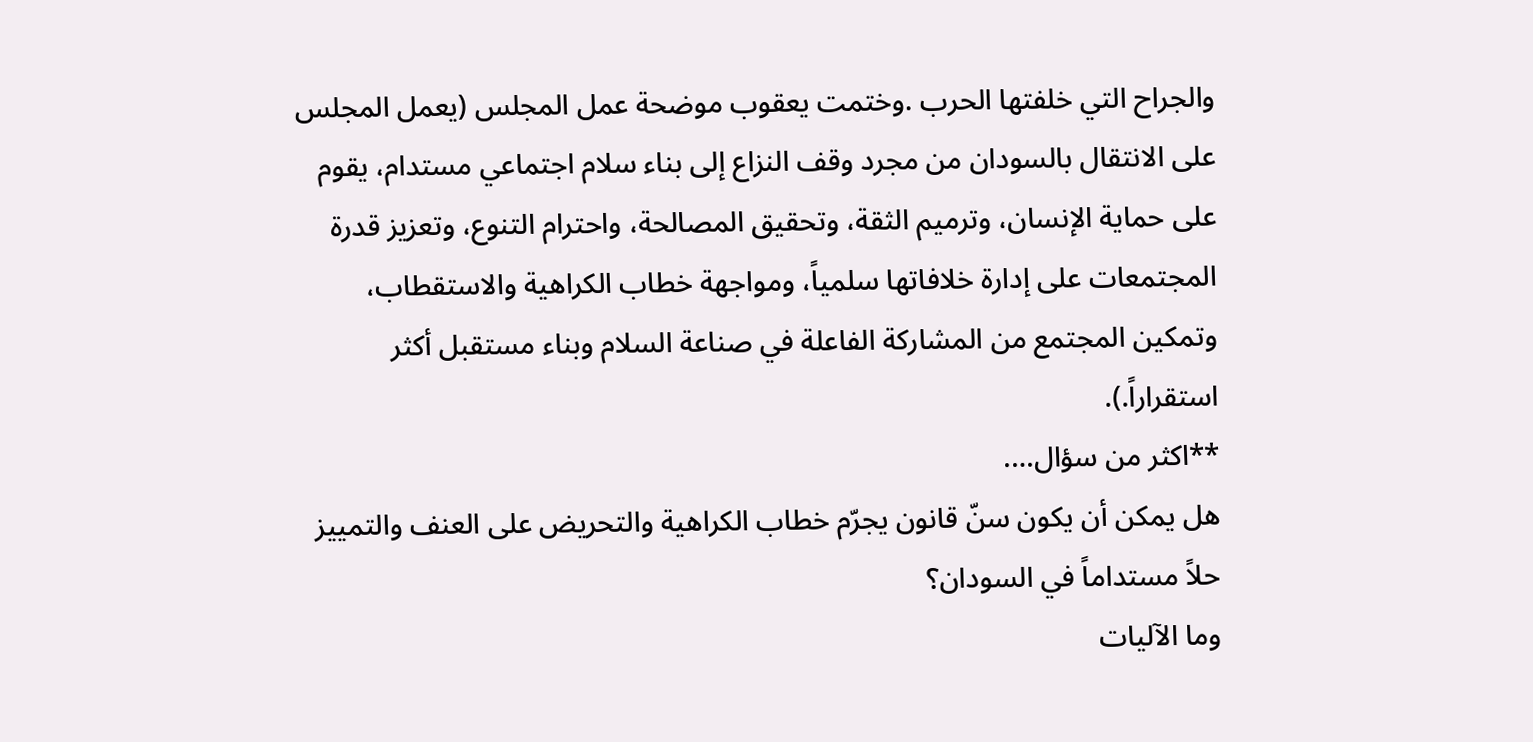والجراح التي خلفتها الحرب .وختمت يعقوب موضحة عمل المجلس (يعمل المجلس على الانتقال بالسودان من مجرد وقف النزاع إلى بناء سلام اجتماعي مستدام، يقوم على حماية الإنسان، وترميم الثقة، وتحقيق المصالحة، واحترام التنوع، وتعزيز قدرة المجتمعات على إدارة خلافاتها سلمياً، ومواجهة خطاب الكراهية والاستقطاب، وتمكين المجتمع من المشاركة الفاعلة في صناعة السلام وبناء مستقبل أكثر استقراراً.).
**اكثر من سؤال….
هل يمكن أن يكون سنّ قانون يجرّم خطاب الكراهية والتحريض على العنف والتمييز حلاً مستداماً في السودان؟
وما الآليات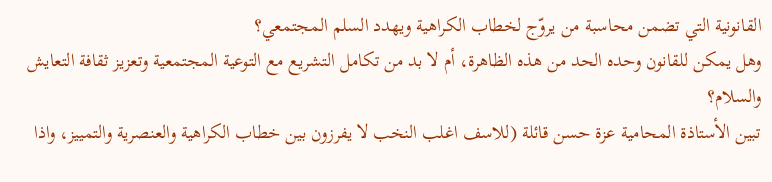القانونية التي تضمن محاسبة من يروّج لخطاب الكراهية ويهدد السلم المجتمعي؟
وهل يمكن للقانون وحده الحد من هذه الظاهرة، أم لا بد من تكامل التشريع مع التوعية المجتمعية وتعزيز ثقافة التعايش والسلام؟
تبين الأستاذة المحامية عزة حسن قائلة (للاسف اغلب النخب لا يفرزون بين خطاب الكراهية والعنصرية والتمييز، واذا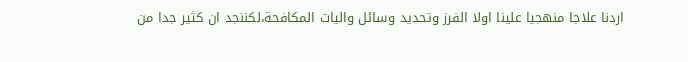اردنا علاجا منهجيا علينا اولا الفرز وتحديد وسائل واليات المكافحة،لكننجد ان كثير جدا من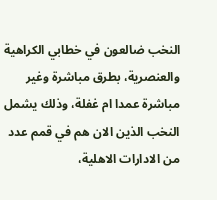النخب ضالعون في خطابي الكراهية والعنصرية، بطرق مباشرة وغير مباشرة عمدا ام غفلة، وذلك يشمل النخب الذين الان هم في قمم عدد من الادارات الاهلية،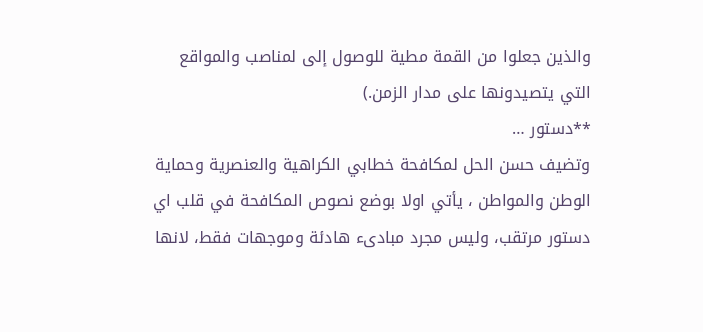والذين جعلوا من القمة مطية للوصول إلى لمناصب والمواقع التي يتصيدونها على مدار الزمن.)
**دستور …
وتضيف حسن الحل لمكافحة خطابي الكراهية والعنصرية وحماية الوطن والمواطن ، يأتي اولا بوضع نصوص المكافحة في قلب اي دستور مرتقب، وليس مجرد مبادىء هادئة وموجهات فقط، لانها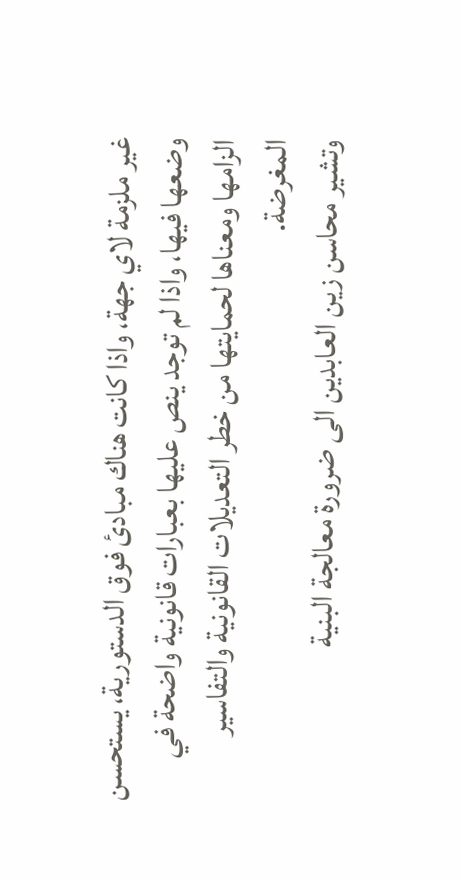غير ملزمة لاي جهة، واذا كانت هناك مبادئ فوق الدستورية، يستحسن وضعها فيها، واذا لم توجد ينص عليها بعبارات قانونية واضحة في الزامها ومعناها لحمايتها من خطر التعديلات القانونية والتفاسير المغرضة.
وتشير محاسن زين العابدين الى ضرورة معالجة البنية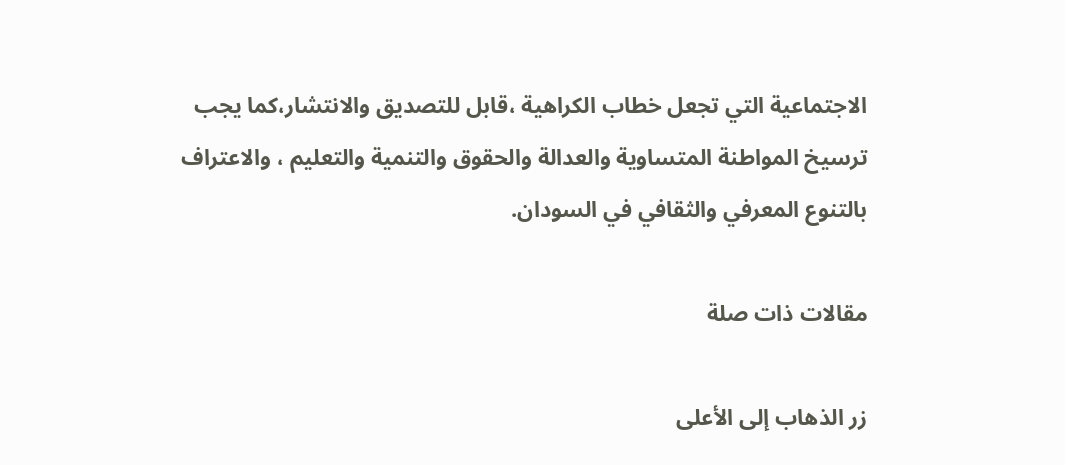الاجتماعية التي تجعل خطاب الكراهية ،قابل للتصديق والانتشار،كما يجب ترسيخ المواطنة المتساوية والعدالة والحقوق والتنمية والتعليم ، والاعتراف بالتنوع المعرفي والثقافي في السودان.

مقالات ذات صلة

زر الذهاب إلى الأعلى